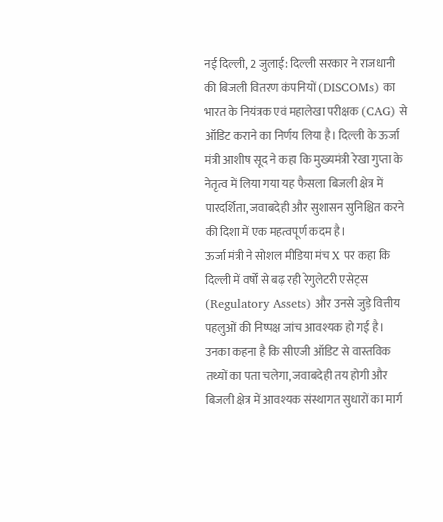नई दिल्ली, 2 जुलाई: दिल्ली सरकार ने राजधानी की बिजली वितरण कंपनियों (DISCOMs) का भारत के नियंत्रक एवं महालेखा परीक्षक (CAG) से ऑडिट कराने का निर्णय लिया है। दिल्ली के ऊर्जा मंत्री आशीष सूद ने कहा कि मुख्यमंत्री रेखा गुप्ता के नेतृत्व में लिया गया यह फैसला बिजली क्षेत्र में पारदर्शिता, जवाबदेही और सुशासन सुनिश्चित करने की दिशा में एक महत्वपूर्ण कदम है।
ऊर्जा मंत्री ने सोशल मीडिया मंच X पर कहा कि दिल्ली में वर्षों से बढ़ रही रेगुलेटरी एसेट्स (Regulatory Assets) और उनसे जुड़े वित्तीय पहलुओं की निष्पक्ष जांच आवश्यक हो गई है। उनका कहना है कि सीएजी ऑडिट से वास्तविक तथ्यों का पता चलेगा, जवाबदेही तय होगी और बिजली क्षेत्र में आवश्यक संस्थागत सुधारों का मार्ग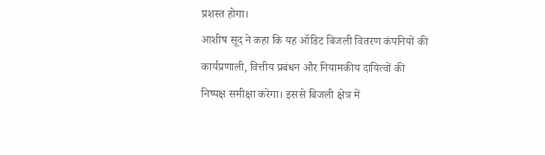प्रशस्त होगा।
आशीष सूद ने कहा कि यह ऑडिट बिजली वितरण कंपनियों की कार्यप्रणाली, वित्तीय प्रबंधन और नियामकीय दायित्वों की निष्पक्ष समीक्षा करेगा। इससे बिजली क्षेत्र में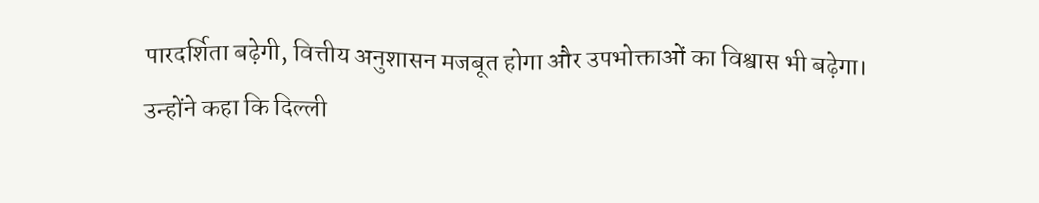पारदर्शिता बढ़ेगी, वित्तीय अनुशासन मजबूत होगा और उपभोक्ताओं का विश्वास भी बढ़ेगा।
उन्होंने कहा कि दिल्ली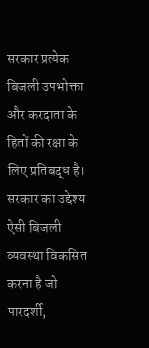सरकार प्रत्येक बिजली उपभोक्ता और करदाता के हितों की रक्षा के लिए प्रतिबद्ध है। सरकार का उद्देश्य ऐसी बिजली व्यवस्था विकसित करना है जो पारदर्शी,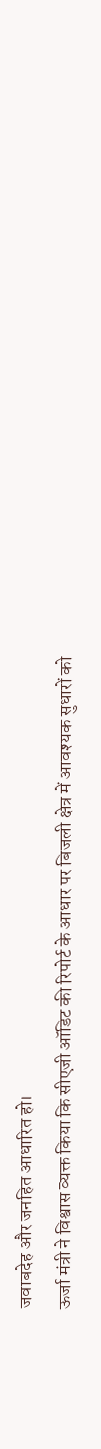जवाबदेह और जनहित आधारित हो।
ऊर्जा मंत्री ने विश्वास व्यक्त किया कि सीएजी ऑडिट की रिपोर्ट के आधार पर बिजली क्षेत्र में आवश्यक सुधारों को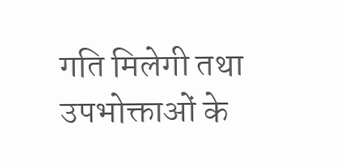गति मिलेगी तथा उपभोक्ताओं के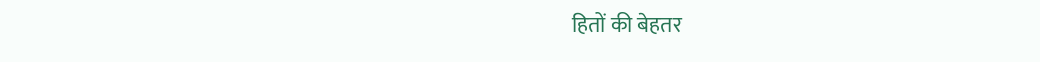हितों की बेहतर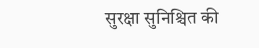सुरक्षा सुनिश्चित की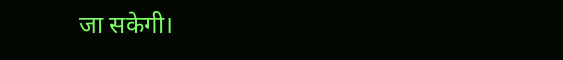जा सकेगी।